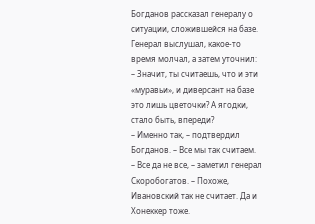Богданов рассказал генералу о ситуации, сложившейся на базе. Генерал выслушал, какое-то время молчал, а затем уточнил:
– Значит, ты считаешь, что и эти «муравьи», и диверсант на базе это лишь цветочки? А ягодки, стало быть, впереди?
– Именно так, – подтвердил Богданов. – Все мы так считаем.
– Все да не все, – заметил генерал Скоробогатов. – Похоже, Ивановский так не считает. Да и Хонеккер тоже.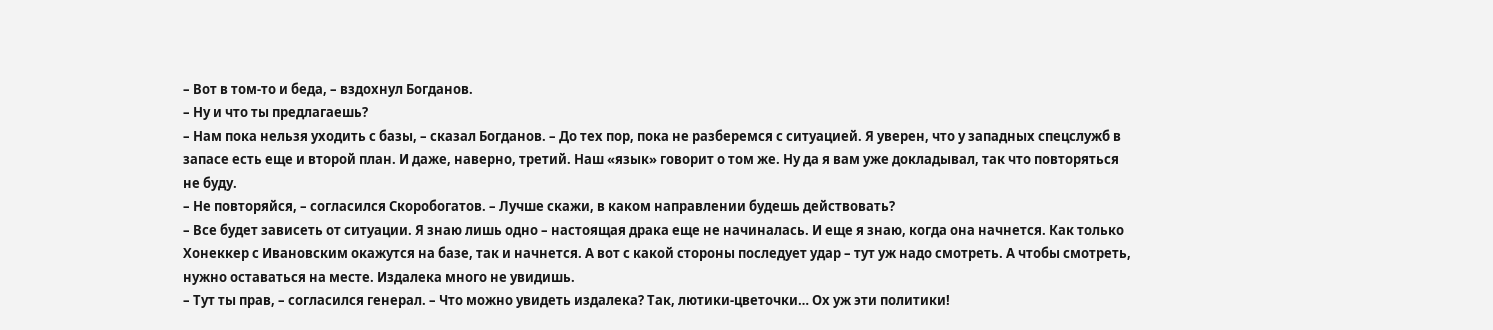– Вот в том-то и беда, – вздохнул Богданов.
– Ну и что ты предлагаешь?
– Нам пока нельзя уходить с базы, – сказал Богданов. – До тех пор, пока не разберемся с ситуацией. Я уверен, что у западных спецслужб в запасе есть еще и второй план. И даже, наверно, третий. Наш «язык» говорит о том же. Ну да я вам уже докладывал, так что повторяться не буду.
– Не повторяйся, – согласился Скоробогатов. – Лучше скажи, в каком направлении будешь действовать?
– Все будет зависеть от ситуации. Я знаю лишь одно – настоящая драка еще не начиналась. И еще я знаю, когда она начнется. Как только Хонеккер с Ивановским окажутся на базе, так и начнется. А вот с какой стороны последует удар – тут уж надо смотреть. А чтобы смотреть, нужно оставаться на месте. Издалека много не увидишь.
– Тут ты прав, – согласился генерал. – Что можно увидеть издалека? Так, лютики-цветочки… Ох уж эти политики!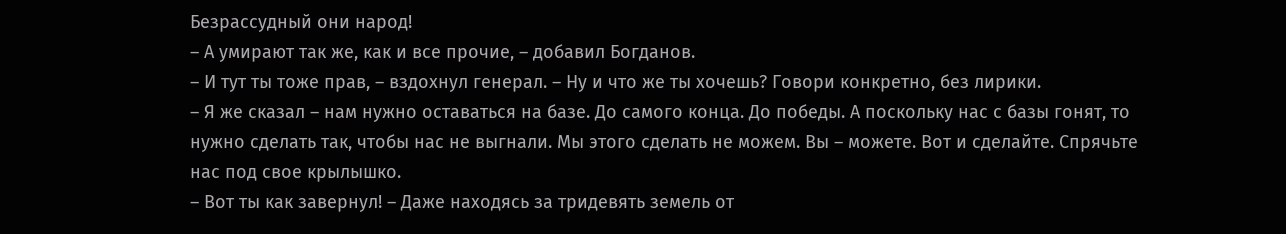Безрассудный они народ!
– А умирают так же, как и все прочие, – добавил Богданов.
– И тут ты тоже прав, – вздохнул генерал. – Ну и что же ты хочешь? Говори конкретно, без лирики.
– Я же сказал – нам нужно оставаться на базе. До самого конца. До победы. А поскольку нас с базы гонят, то нужно сделать так, чтобы нас не выгнали. Мы этого сделать не можем. Вы – можете. Вот и сделайте. Спрячьте нас под свое крылышко.
– Вот ты как завернул! – Даже находясь за тридевять земель от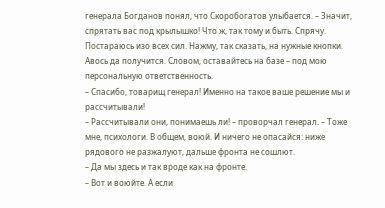генерала Богданов понял, что Скоробогатов улыбается. – Значит, спрятать вас под крылышко! Что ж, так тому и быть. Спрячу. Постараюсь изо всех сил. Нажму, так сказать, на нужные кнопки. Авось да получится. Словом, оставайтесь на базе – под мою персональную ответственность.
– Спасибо, товарищ генерал! Именно на такое ваше решение мы и рассчитывали!
– Рассчитывали они, понимаешь ли! – проворчал генерал. – Тоже мне, психологи. В общем, воюй. И ничего не опасайся: ниже рядового не разжалуют, дальше фронта не сошлют.
– Да мы здесь и так вроде как на фронте.
– Вот и воюйте. А если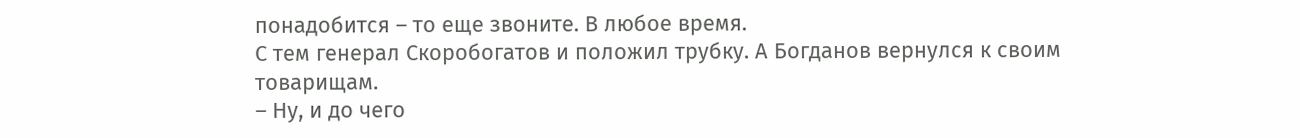понадобится – то еще звоните. В любое время.
С тем генерал Скоробогатов и положил трубку. А Богданов вернулся к своим товарищам.
– Ну, и до чего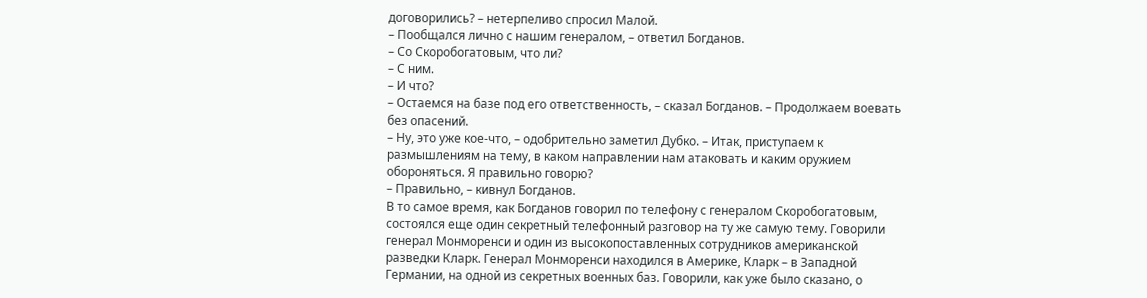договорились? – нетерпеливо спросил Малой.
– Пообщался лично с нашим генералом, – ответил Богданов.
– Со Скоробогатовым, что ли?
– С ним.
– И что?
– Остаемся на базе под его ответственность, – сказал Богданов. – Продолжаем воевать без опасений.
– Ну, это уже кое-что, – одобрительно заметил Дубко. – Итак, приступаем к размышлениям на тему, в каком направлении нам атаковать и каким оружием обороняться. Я правильно говорю?
– Правильно, – кивнул Богданов.
В то самое время, как Богданов говорил по телефону с генералом Скоробогатовым, состоялся еще один секретный телефонный разговор на ту же самую тему. Говорили генерал Монморенси и один из высокопоставленных сотрудников американской разведки Кларк. Генерал Монморенси находился в Америке, Кларк – в Западной Германии, на одной из секретных военных баз. Говорили, как уже было сказано, о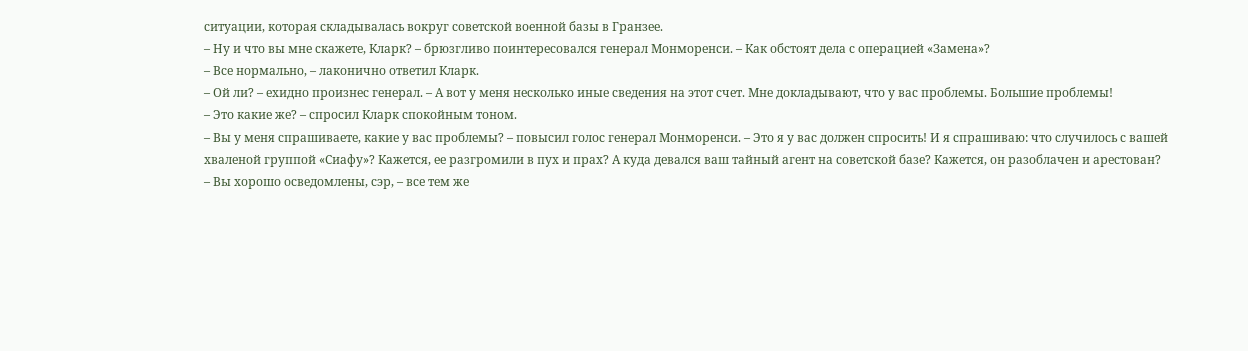ситуации, которая складывалась вокруг советской военной базы в Гранзее.
– Ну и что вы мне скажете, Кларк? – брюзгливо поинтересовался генерал Монморенси. – Как обстоят дела с операцией «Замена»?
– Все нормально, – лаконично ответил Кларк.
– Ой ли? – ехидно произнес генерал. – А вот у меня несколько иные сведения на этот счет. Мне докладывают, что у вас проблемы. Большие проблемы!
– Это какие же? – спросил Кларк спокойным тоном.
– Вы у меня спрашиваете, какие у вас проблемы? – повысил голос генерал Монморенси. – Это я у вас должен спросить! И я спрашиваю: что случилось с вашей хваленой группой «Сиафу»? Кажется, ее разгромили в пух и прах? А куда девался ваш тайный агент на советской базе? Кажется, он разоблачен и арестован?
– Вы хорошо осведомлены, сэр, – все тем же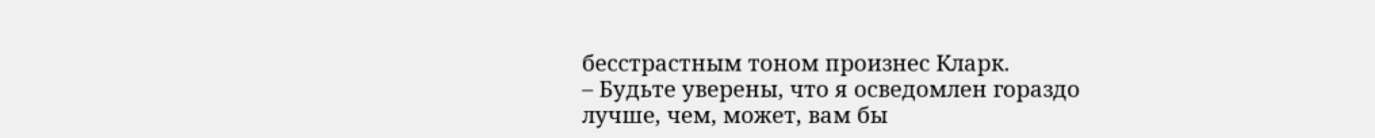бесстрастным тоном произнес Кларк.
– Будьте уверены, что я осведомлен гораздо лучше, чем, может, вам бы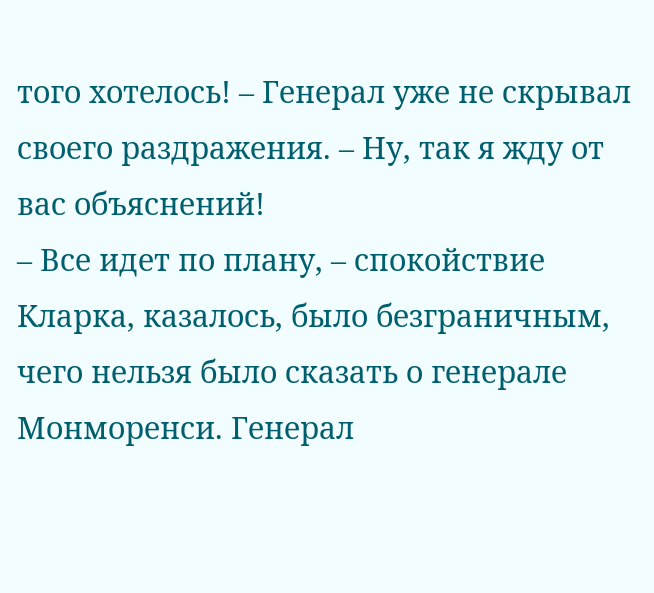того хотелось! – Генерал уже не скрывал своего раздражения. – Ну, так я жду от вас объяснений!
– Все идет по плану, – спокойствие Кларка, казалось, было безграничным, чего нельзя было сказать о генерале Монморенси. Генерал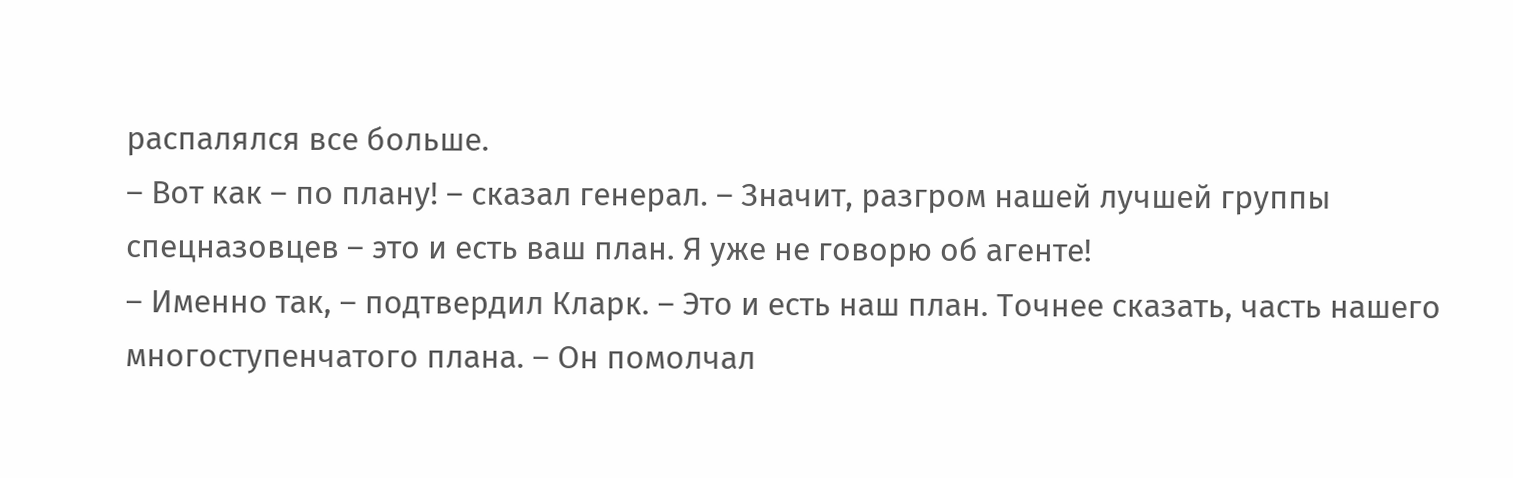распалялся все больше.
– Вот как – по плану! – сказал генерал. – Значит, разгром нашей лучшей группы спецназовцев – это и есть ваш план. Я уже не говорю об агенте!
– Именно так, – подтвердил Кларк. – Это и есть наш план. Точнее сказать, часть нашего многоступенчатого плана. – Он помолчал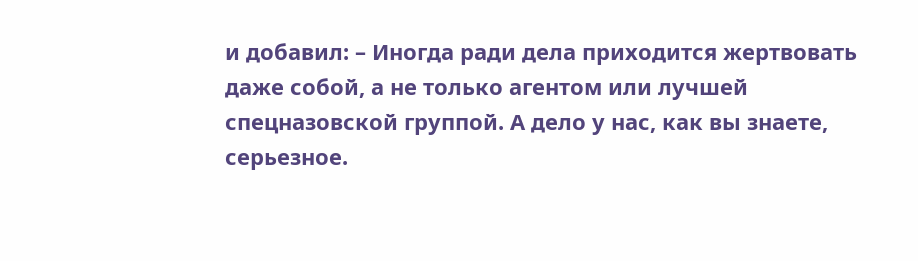и добавил: – Иногда ради дела приходится жертвовать даже собой, а не только агентом или лучшей спецназовской группой. А дело у нас, как вы знаете, серьезное.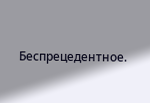Беспрецедентное.